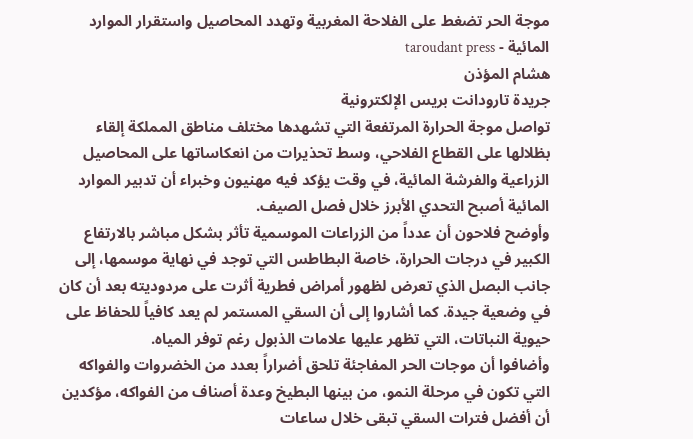موجة الحر تضغط على الفلاحة المغربية وتهدد المحاصيل واستقرار الموارد المائية - taroudant press
هشام المؤذن
جريدة تارودانت بريس الإلكترونية
تواصل موجة الحرارة المرتفعة التي تشهدها مختلف مناطق المملكة إلقاء بظلالها على القطاع الفلاحي، وسط تحذيرات من انعكاساتها على المحاصيل الزراعية والفرشة المائية، في وقت يؤكد فيه مهنيون وخبراء أن تدبير الموارد المائية أصبح التحدي الأبرز خلال فصل الصيف.
وأوضح فلاحون أن عدداً من الزراعات الموسمية تأثر بشكل مباشر بالارتفاع الكبير في درجات الحرارة، خاصة البطاطس التي توجد في نهاية موسمها، إلى جانب البصل الذي تعرض لظهور أمراض فطرية أثرت على مردوديته بعد أن كان في وضعية جيدة. كما أشاروا إلى أن السقي المستمر لم يعد كافياً للحفاظ على حيوية النباتات، التي تظهر عليها علامات الذبول رغم توفر المياه.
وأضافوا أن موجات الحر المفاجئة تلحق أضراراً بعدد من الخضروات والفواكه التي تكون في مرحلة النمو، من بينها البطيخ وعدة أصناف من الفواكه، مؤكدين أن أفضل فترات السقي تبقى خلال ساعات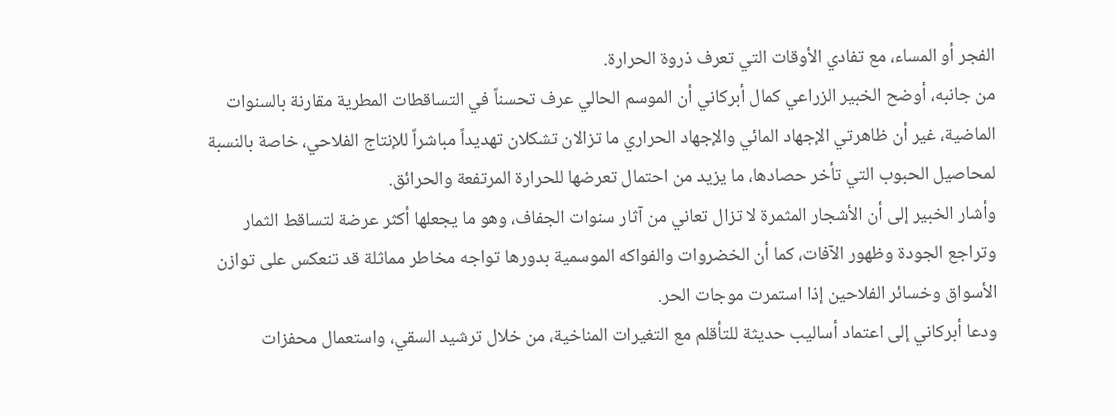الفجر أو المساء، مع تفادي الأوقات التي تعرف ذروة الحرارة.
من جانبه، أوضح الخبير الزراعي كمال أبركاني أن الموسم الحالي عرف تحسناً في التساقطات المطرية مقارنة بالسنوات الماضية، غير أن ظاهرتي الإجهاد المائي والإجهاد الحراري ما تزالان تشكلان تهديداً مباشراً للإنتاج الفلاحي، خاصة بالنسبة لمحاصيل الحبوب التي تأخر حصادها، ما يزيد من احتمال تعرضها للحرارة المرتفعة والحرائق.
وأشار الخبير إلى أن الأشجار المثمرة لا تزال تعاني من آثار سنوات الجفاف، وهو ما يجعلها أكثر عرضة لتساقط الثمار وتراجع الجودة وظهور الآفات، كما أن الخضروات والفواكه الموسمية بدورها تواجه مخاطر مماثلة قد تنعكس على توازن الأسواق وخسائر الفلاحين إذا استمرت موجات الحر.
ودعا أبركاني إلى اعتماد أساليب حديثة للتأقلم مع التغيرات المناخية، من خلال ترشيد السقي، واستعمال محفزات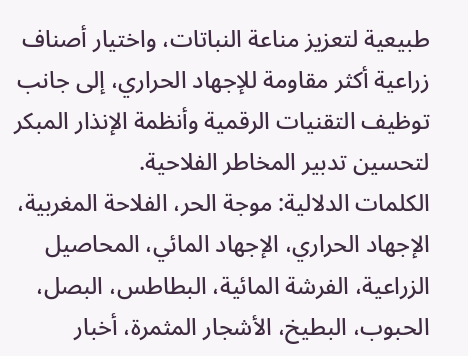طبيعية لتعزيز مناعة النباتات، واختيار أصناف زراعية أكثر مقاومة للإجهاد الحراري، إلى جانب توظيف التقنيات الرقمية وأنظمة الإنذار المبكر لتحسين تدبير المخاطر الفلاحية.
الكلمات الدلالية: موجة الحر، الفلاحة المغربية، الإجهاد الحراري، الإجهاد المائي، المحاصيل الزراعية، الفرشة المائية، البطاطس، البصل، الحبوب، البطيخ، الأشجار المثمرة، أخبار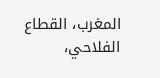المغرب، القطاع الفلاحي،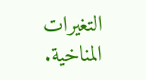التغيرات المناخية.